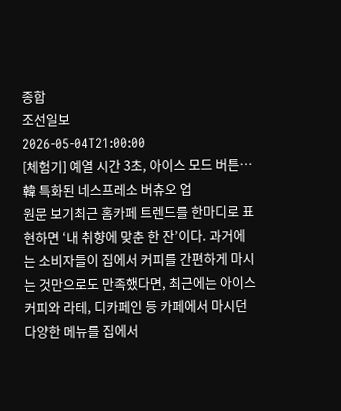종합
조선일보
2026-05-04T21:00:00
[체험기] 예열 시간 3초, 아이스 모드 버튼…韓 특화된 네스프레소 버츄오 업
원문 보기최근 홈카페 트렌드를 한마디로 표현하면 ‘내 취향에 맞춘 한 잔’이다. 과거에는 소비자들이 집에서 커피를 간편하게 마시는 것만으로도 만족했다면, 최근에는 아이스 커피와 라테, 디카페인 등 카페에서 마시던 다양한 메뉴를 집에서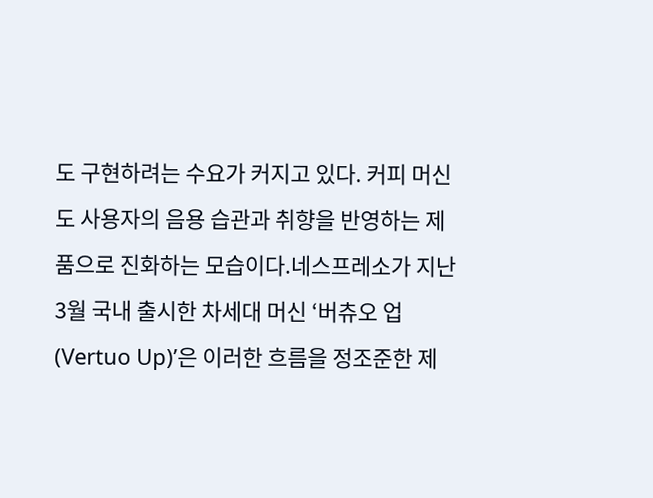도 구현하려는 수요가 커지고 있다. 커피 머신도 사용자의 음용 습관과 취향을 반영하는 제품으로 진화하는 모습이다.네스프레소가 지난 3월 국내 출시한 차세대 머신 ‘버츄오 업(Vertuo Up)’은 이러한 흐름을 정조준한 제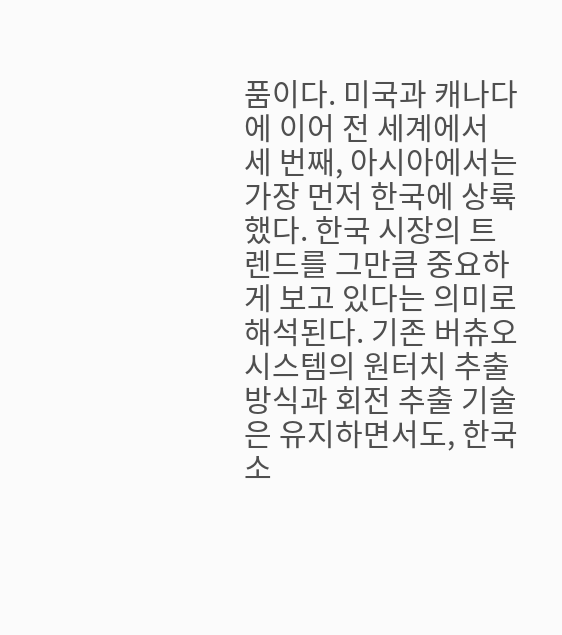품이다. 미국과 캐나다에 이어 전 세계에서 세 번째, 아시아에서는 가장 먼저 한국에 상륙했다. 한국 시장의 트렌드를 그만큼 중요하게 보고 있다는 의미로 해석된다. 기존 버츄오 시스템의 원터치 추출 방식과 회전 추출 기술은 유지하면서도, 한국 소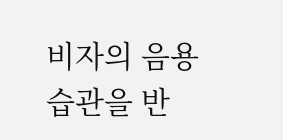비자의 음용 습관을 반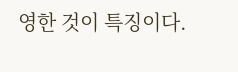영한 것이 특징이다.